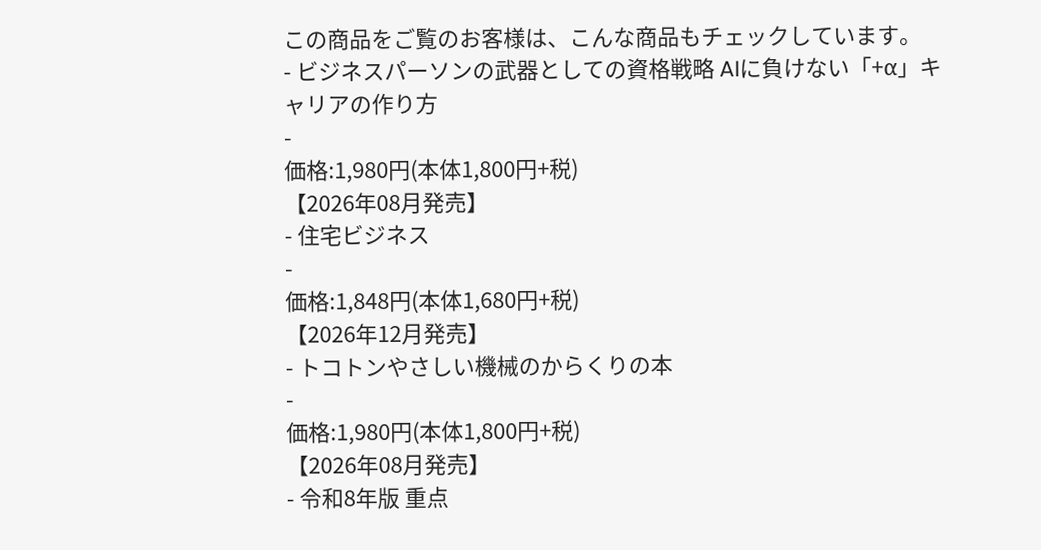この商品をご覧のお客様は、こんな商品もチェックしています。
- ビジネスパーソンの武器としての資格戦略 AIに負けない「+α」キャリアの作り方
-
価格:1,980円(本体1,800円+税)
【2026年08月発売】
- 住宅ビジネス
-
価格:1,848円(本体1,680円+税)
【2026年12月発売】
- トコトンやさしい機械のからくりの本
-
価格:1,980円(本体1,800円+税)
【2026年08月発売】
- 令和8年版 重点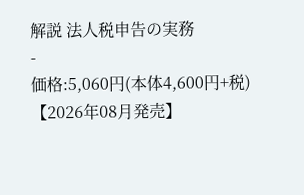解説 法人税申告の実務
-
価格:5,060円(本体4,600円+税)
【2026年08月発売】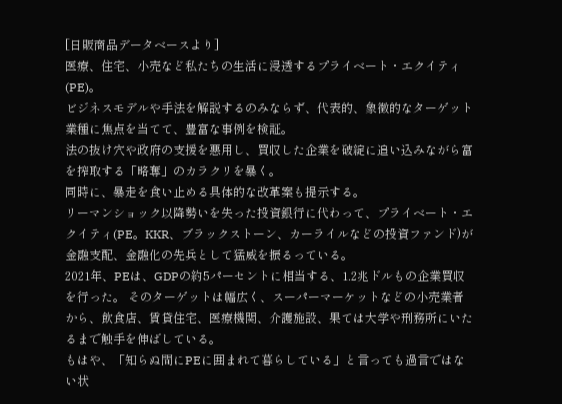[日販商品データベースより]
医療、住宅、小売など私たちの生活に浸透するプライベート・エクイティ(PE)。
ビジネスモデルや手法を解説するのみならず、代表的、象徴的なターゲット業種に焦点を当てて、豊富な事例を検証。
法の抜け穴や政府の支援を悪用し、買収した企業を破綻に追い込みながら富を搾取する「略奪」のカラクリを暴く。
同時に、暴走を食い止める具体的な改革案も提示する。
リーマンショック以降勢いを失った投資銀行に代わって、プライベート・エクイティ(PE。KKR、ブラックストーン、カーライルなどの投資ファンド)が金融支配、金融化の先兵として猛威を振るっている。
2021年、PEは、GDPの約5パーセントに相当する、1.2兆ドルもの企業買収を行った。 そのターゲットは幅広く、スーパーマーケットなどの小売業者から、飲食店、賃貸住宅、医療機関、介護施設、果ては大学や刑務所にいたるまで触手を伸ばしている。
もはや、「知らぬ間にPEに囲まれて暮らしている」と言っても過言ではない状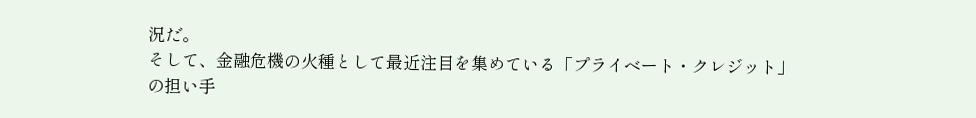況だ。
そして、金融危機の火種として最近注目を集めている「プライベート・クレジット」 の担い手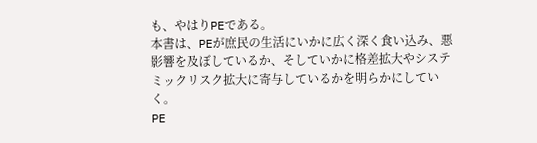も、やはりPEである。
本書は、PEが庶民の生活にいかに広く深く食い込み、悪影響を及ぼしているか、そしていかに格差拡大やシステミックリスク拡大に寄与しているかを明らかにしていく。
PE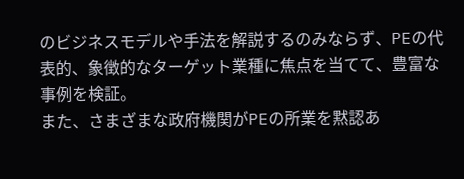のビジネスモデルや手法を解説するのみならず、PEの代表的、象徴的なターゲット業種に焦点を当てて、豊富な事例を検証。
また、さまざまな政府機関がPEの所業を黙認あ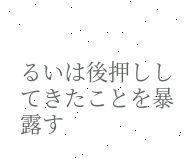るいは後押ししてきたことを暴露す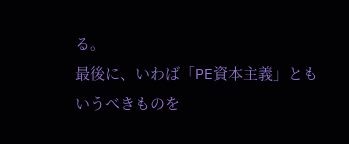る。
最後に、いわば「PE資本主義」ともいうべきものを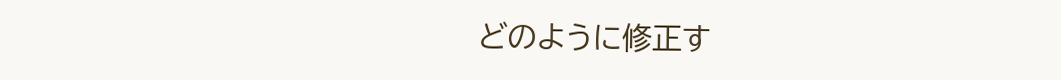どのように修正す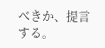べきか、提言する。